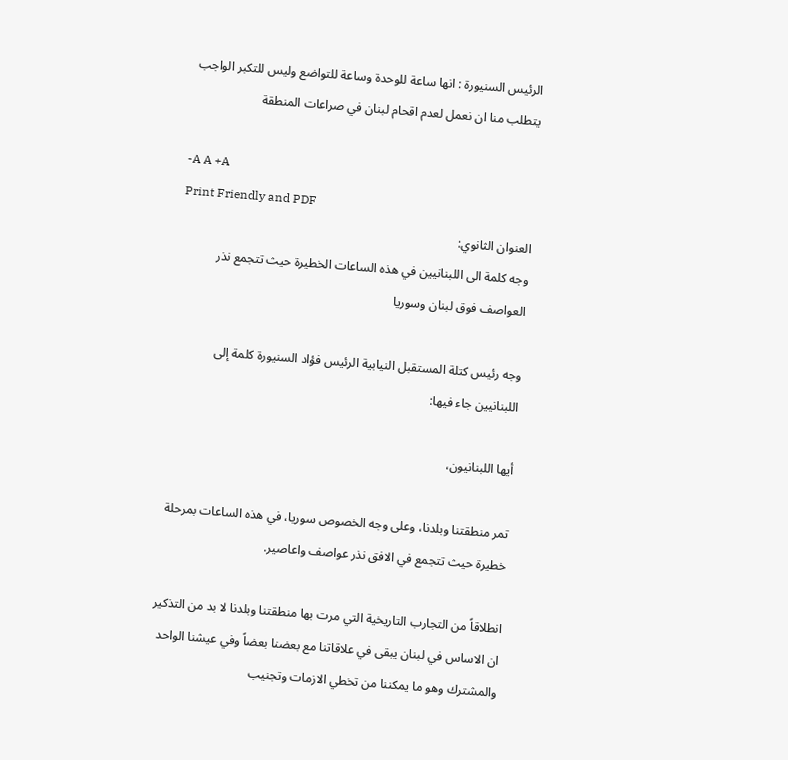الرئيس السنيورة : انها ساعة للوحدة وساعة للتواضع وليس للتكبر الواجب يتطلب منا ان نعمل لعدم اقحام لبنان في صراعات المنطقة

-A A +A
Print Friendly and PDF
العنوان الثانوي:
وجه كلمة الى اللبنانيين في هذه الساعات الخطيرة حيث تتجمع نذر العواصف فوق لبنان وسوريا

وجه رئيس كتلة المستقبل النيابية الرئيس فؤاد السنيورة كلمة إلى اللبنانيين جاء فيها:

أيها اللبنانيون،

تمر منطقتنا وبلدنا، وعلى وجه الخصوص سوريا، في هذه الساعات بمرحلة خطيرة حيث تتجمع في الافق نذر عواصف واعاصير.

انطلاقاً من التجارب التاريخية التي مرت بها منطقتنا وبلدنا لا بد من التذكير ان الاساس في لبنان يبقى في علاقاتنا مع بعضنا بعضاً وفي عيشنا الواحد والمشترك وهو ما يمكننا من تخطي الازمات وتجنيب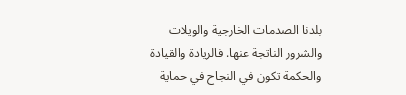بلدنا الصدمات الخارجية والويلات والشرور الناتجة عنها. فالريادة والقيادة والحكمة تكون في النجاح في حماية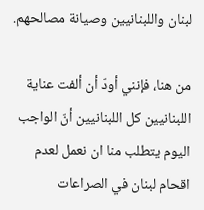لبنان واللبنانيين وصيانة مصالحهم.

من هنا، فإنني أودّ أن ألفت عناية اللبنانيين كل اللبنانيين أنّ الواجب اليوم يتطلب منا ان نعمل لعدم اقحام لبنان في الصراعات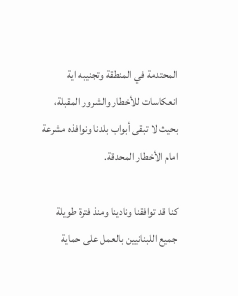المحتدمة في المنطقة وتجنيبه اية انعكاسات للأخطار والشرور المقبلة، بحيث لا تبقى أبواب بلدنا ونوافذه مشرعة امام الأخطار المحدقة.

كنا قد توافقنا ونادينا ومنذ فترة طويلة جميع اللبنانيين بالعمل على حماية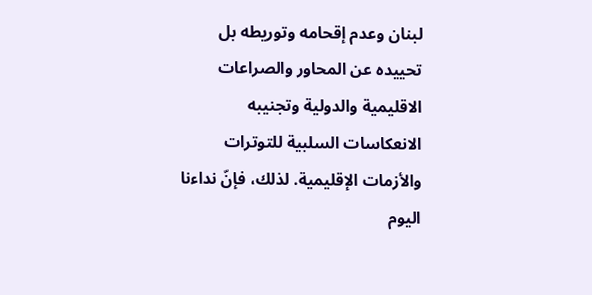لبنان وعدم إقحامه وتوريطه بل تحييده عن المحاور والصراعات الاقليمية والدولية وتجنيبه الانعكاسات السلبية للتوترات والأزمات الإقليمية. لذلك، فإنّ نداءنا اليوم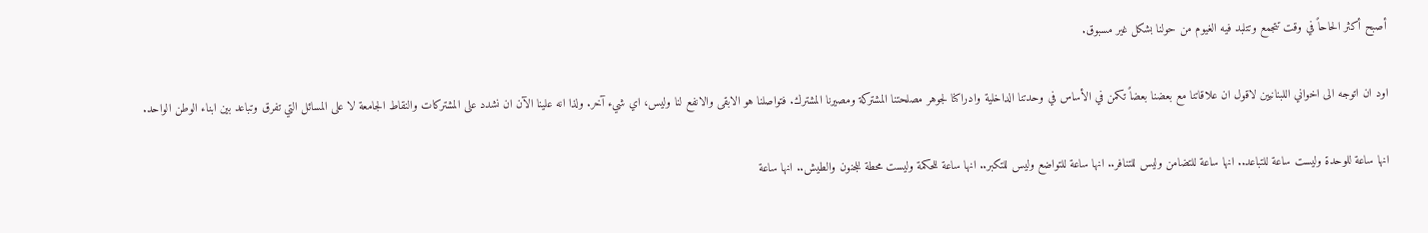أصبح أكثر الحاحاً في وقت تتجمع وتتلبد فيه الغيوم من حولنا بشكل غير مسبوق.

اود ان اتوجه الى اخواني اللبنانيين لاقول ان علاقاتنا مع بعضنا بعضاً تكمن في الأساس في وحدتنا الداخلية وادراكنا لجوهر مصلحتنا المشتركة ومصيرنا المشترك. فتواصلنا هو الابقى والانفع لنا وليس، اي شيء آخر. ولذا انه علينا الآن ان نشدد على المشتركات والنقاط الجامعة لا على المسائل التي تفرق وتباعد بين ابناء الوطن الواحد.

انها ساعة للوحدة وليست ساعة للتباعد.. انها ساعة للتضامن وليس للتنافر.. انها ساعة للتواضع وليس للتكبر.. انها ساعة للحكمة وليست محطة للجنون والطيش.. انها ساعة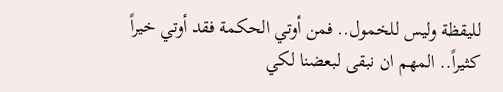لليقظة وليس للخمول.. فمن أوتي الحكمة فقد أوتي خيراً كثيراً.. المهم ان نبقى لبعضنا لكي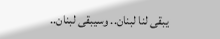يبقى لنا لبنان.. وسيبقى لبنان..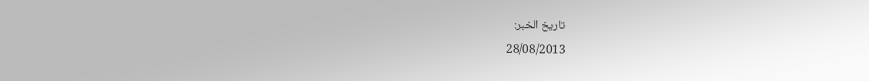تاريخ الخبر:
28/08/2013